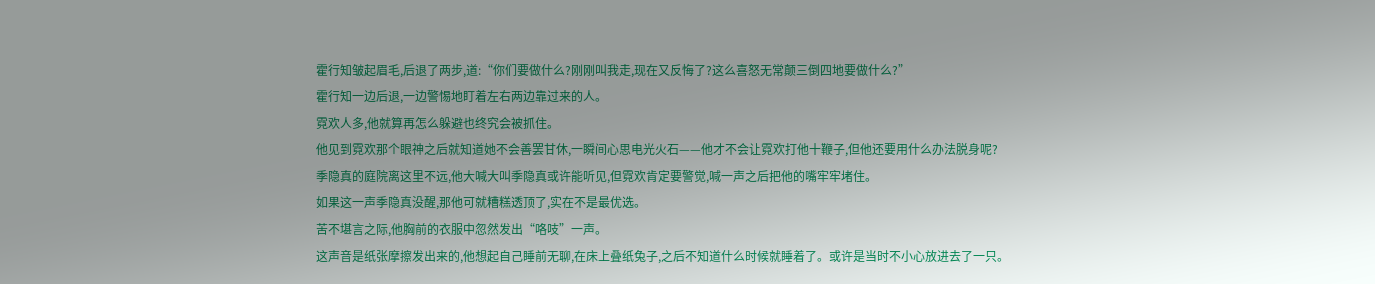霍行知皱起眉毛,后退了两步,道:“你们要做什么?刚刚叫我走,现在又反悔了?这么喜怒无常颠三倒四地要做什么?”
霍行知一边后退,一边警惕地盯着左右两边靠过来的人。
霓欢人多,他就算再怎么躲避也终究会被抓住。
他见到霓欢那个眼神之后就知道她不会善罢甘休,一瞬间心思电光火石——他才不会让霓欢打他十鞭子,但他还要用什么办法脱身呢?
季隐真的庭院离这里不远,他大喊大叫季隐真或许能听见,但霓欢肯定要警觉,喊一声之后把他的嘴牢牢堵住。
如果这一声季隐真没醒,那他可就糟糕透顶了,实在不是最优选。
苦不堪言之际,他胸前的衣服中忽然发出“咯吱”一声。
这声音是纸张摩擦发出来的,他想起自己睡前无聊,在床上叠纸兔子,之后不知道什么时候就睡着了。或许是当时不小心放进去了一只。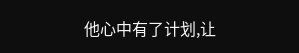他心中有了计划,让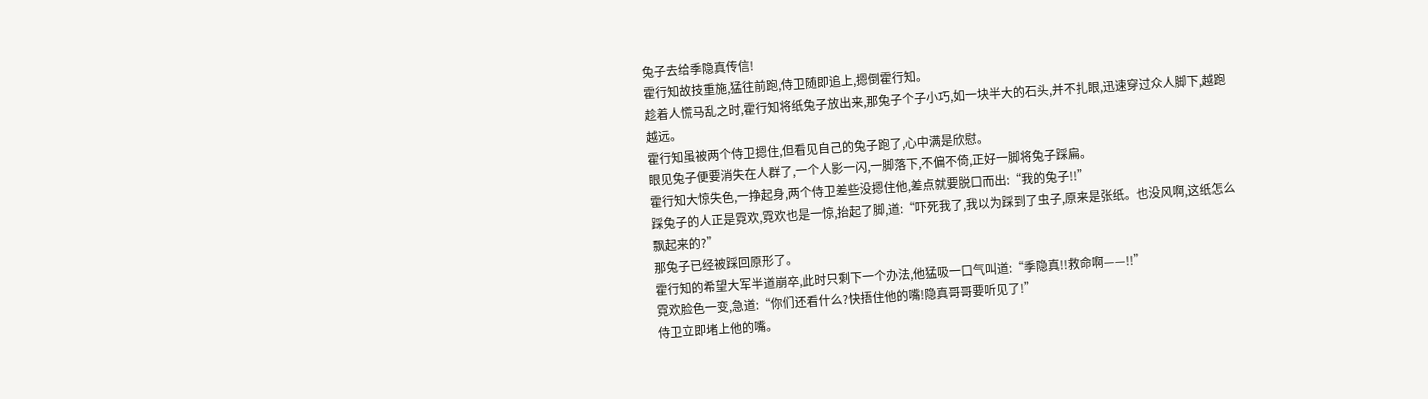兔子去给季隐真传信!
霍行知故技重施,猛往前跑,侍卫随即追上,摁倒霍行知。
趁着人慌马乱之时,霍行知将纸兔子放出来,那兔子个子小巧,如一块半大的石头,并不扎眼,迅速穿过众人脚下,越跑越远。
霍行知虽被两个侍卫摁住,但看见自己的兔子跑了,心中满是欣慰。
眼见兔子便要消失在人群了,一个人影一闪,一脚落下,不偏不倚,正好一脚将兔子踩扁。
霍行知大惊失色,一挣起身,两个侍卫差些没摁住他,差点就要脱口而出:“我的兔子!!”
踩兔子的人正是霓欢,霓欢也是一惊,抬起了脚,道:“吓死我了,我以为踩到了虫子,原来是张纸。也没风啊,这纸怎么飘起来的?”
那兔子已经被踩回原形了。
霍行知的希望大军半道崩卒,此时只剩下一个办法,他猛吸一口气叫道:“季隐真!!救命啊——!!”
霓欢脸色一变,急道:“你们还看什么?快捂住他的嘴!隐真哥哥要听见了!”
侍卫立即堵上他的嘴。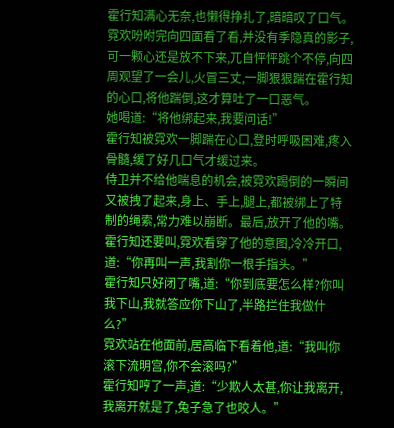霍行知满心无奈,也懒得挣扎了,暗暗叹了口气。
霓欢吩咐完向四面看了看,并没有季隐真的影子,可一颗心还是放不下来,兀自怦怦跳个不停,向四周观望了一会儿,火冒三丈,一脚狠狠踹在霍行知的心口,将他踹倒,这才算吐了一口恶气。
她喝道:“将他绑起来,我要问话!”
霍行知被霓欢一脚踹在心口,登时呼吸困难,疼入骨髓,缓了好几口气才缓过来。
侍卫并不给他喘息的机会,被霓欢踢倒的一瞬间又被拽了起来,身上、手上,腿上,都被绑上了特制的绳索,常力难以崩断。最后,放开了他的嘴。
霍行知还要叫,霓欢看穿了他的意图,冷冷开口,道:“你再叫一声,我割你一根手指头。”
霍行知只好闭了嘴,道:“你到底要怎么样?你叫我下山,我就答应你下山了,半路拦住我做什么?”
霓欢站在他面前,居高临下看着他,道:“我叫你滚下流明宫,你不会滚吗?”
霍行知哼了一声,道:“少欺人太甚,你让我离开,我离开就是了,兔子急了也咬人。”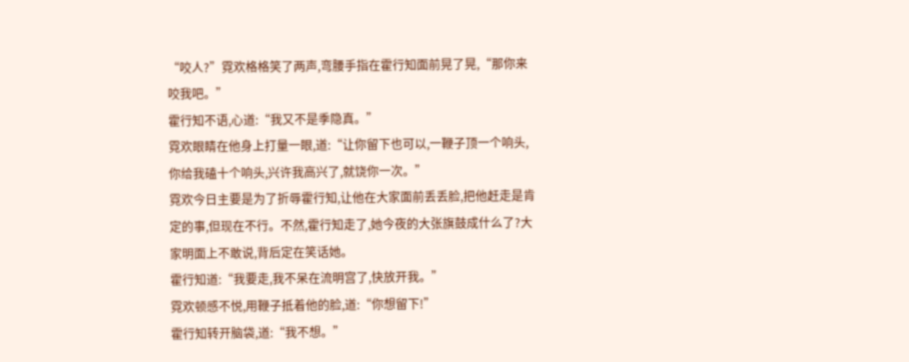“咬人?”霓欢格格笑了两声,弯腰手指在霍行知面前晃了晃,“那你来咬我吧。”
霍行知不语,心道:“我又不是季隐真。”
霓欢眼睛在他身上打量一眼,道:“让你留下也可以,一鞭子顶一个响头,你给我磕十个响头,兴许我高兴了,就饶你一次。”
霓欢今日主要是为了折辱霍行知,让他在大家面前丢丢脸,把他赶走是肯定的事,但现在不行。不然,霍行知走了,她今夜的大张旗鼓成什么了?大家明面上不敢说,背后定在笑话她。
霍行知道:“我要走,我不呆在流明宫了,快放开我。”
霓欢顿感不悦,用鞭子抵着他的脸,道:“你想留下!”
霍行知转开脑袋,道:“我不想。”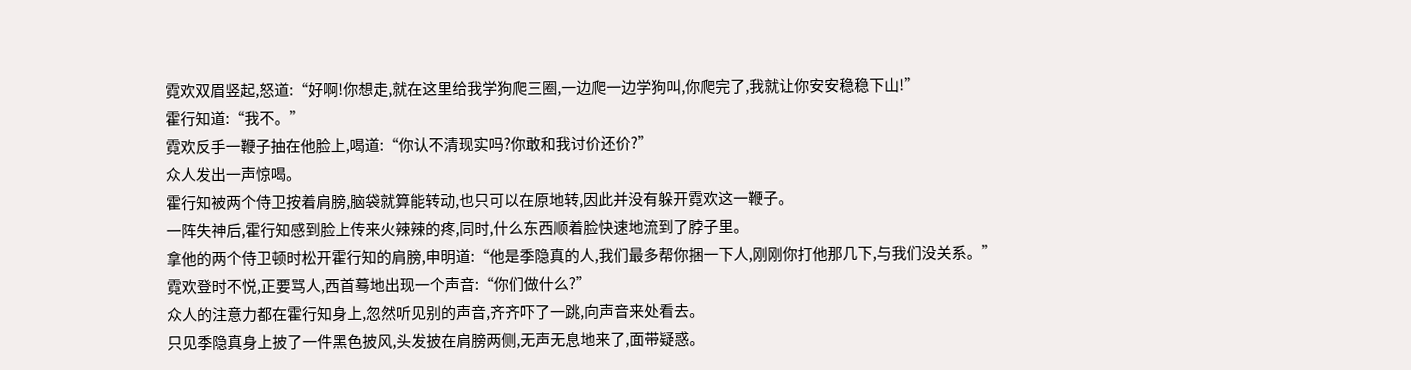霓欢双眉竖起,怒道:“好啊!你想走,就在这里给我学狗爬三圈,一边爬一边学狗叫,你爬完了,我就让你安安稳稳下山!”
霍行知道:“我不。”
霓欢反手一鞭子抽在他脸上,喝道:“你认不清现实吗?你敢和我讨价还价?”
众人发出一声惊喝。
霍行知被两个侍卫按着肩膀,脑袋就算能转动,也只可以在原地转,因此并没有躲开霓欢这一鞭子。
一阵失神后,霍行知感到脸上传来火辣辣的疼,同时,什么东西顺着脸快速地流到了脖子里。
拿他的两个侍卫顿时松开霍行知的肩膀,申明道:“他是季隐真的人,我们最多帮你捆一下人,刚刚你打他那几下,与我们没关系。”
霓欢登时不悦,正要骂人,西首蓦地出现一个声音:“你们做什么?”
众人的注意力都在霍行知身上,忽然听见别的声音,齐齐吓了一跳,向声音来处看去。
只见季隐真身上披了一件黑色披风,头发披在肩膀两侧,无声无息地来了,面带疑惑。